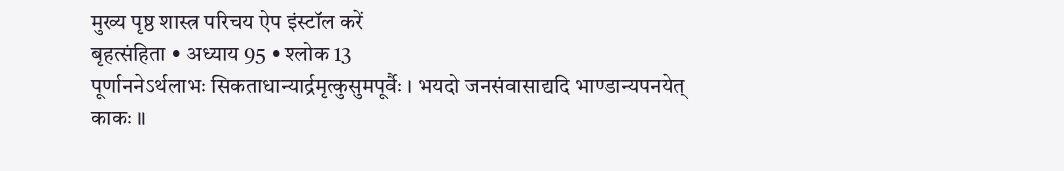मुख्य पृष्ठ शास्त्र परिचय ऐप इंस्टॉल करें
बृहत्संहिता • अध्याय 95 • श्लोक 13
पूर्णाननेऽर्थलाभः सिकताधान्यार्द्रमृत्कुसुमपूर्वैः । भयदो जनसंवासाद्यदि भाण्डान्यपनयेत् काकः ॥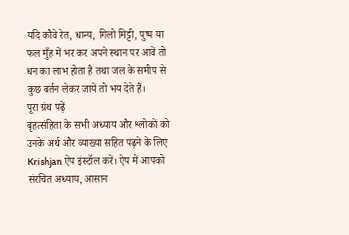यदि कौवे रेत, धान्य, गिलो मिट्टी, पुष्प या फल मुँह में भर कर अपने स्थान पर आवें तो धन का लाभ होता है तथा जल के समीप से कुछ बर्तन लेकर जायें तो भय देते हैं।
पूरा ग्रंथ पढ़ें
बृहत्संहिता के सभी अध्याय और श्लोकों को उनके अर्थ और व्याख्या सहित पढ़ने के लिए Krishjan ऐप इंस्टॉल करें। ऐप में आपको संरचित अध्याय, आसान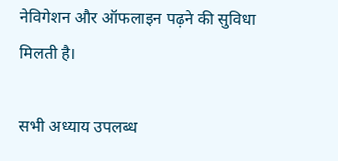नेविगेशन और ऑफलाइन पढ़ने की सुविधा मिलती है।

सभी अध्याय उपलब्ध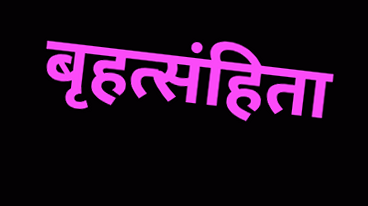बृहत्संहिता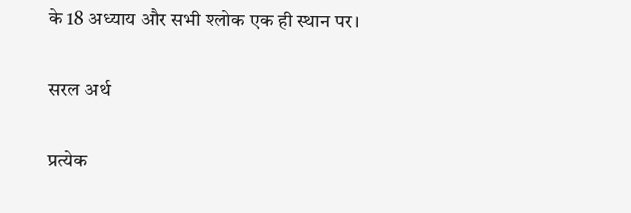के 18 अध्याय और सभी श्लोक एक ही स्थान पर।

सरल अर्थ

प्रत्येक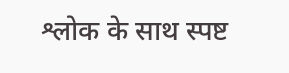श्लोक के साथ स्पष्ट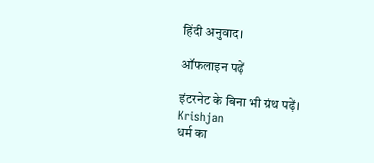हिंदी अनुवाद।

ऑफलाइन पढ़ें

इंटरनेट के बिना भी ग्रंथ पढ़ें।
Krishjan
धर्म का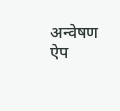अन्वेषण
ऐप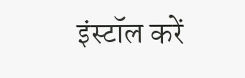इंस्टॉल करें